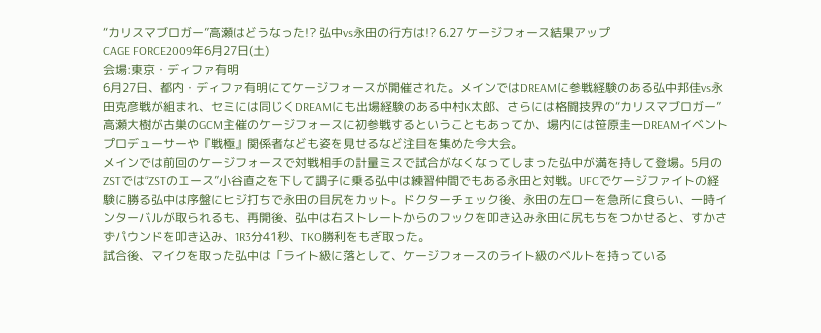“カリスマブロガー”高瀬はどうなった!? 弘中vs永田の行方は!? 6.27 ケージフォース結果アップ
CAGE FORCE2009年6月27日(土)
会場:東京・ディファ有明
6月27日、都内・ディファ有明にてケージフォースが開催された。メインではDREAMに参戦経験のある弘中邦佳vs永田克彦戦が組まれ、セミには同じくDREAMにも出場経験のある中村K太郎、さらには格闘技界の“カリスマブロガー”高瀬大樹が古巣のGCM主催のケージフォースに初参戦するということもあってか、場内には笹原圭一DREAMイベントプロデューサーや『戦極』関係者なども姿を見せるなど注目を集めた今大会。
メインでは前回のケージフォースで対戦相手の計量ミスで試合がなくなってしまった弘中が満を持して登場。5月のZSTでは“ZSTのエース”小谷直之を下して調子に乗る弘中は練習仲間でもある永田と対戦。UFCでケージファイトの経験に勝る弘中は序盤にヒジ打ちで永田の目尻をカット。ドクターチェック後、永田の左ローを急所に食らい、一時インターバルが取られるも、再開後、弘中は右ストレートからのフックを叩き込み永田に尻もちをつかせると、すかさずパウンドを叩き込み、1R3分41秒、TKO勝利をもぎ取った。
試合後、マイクを取った弘中は「ライト級に落として、ケージフォースのライト級のベルトを持っている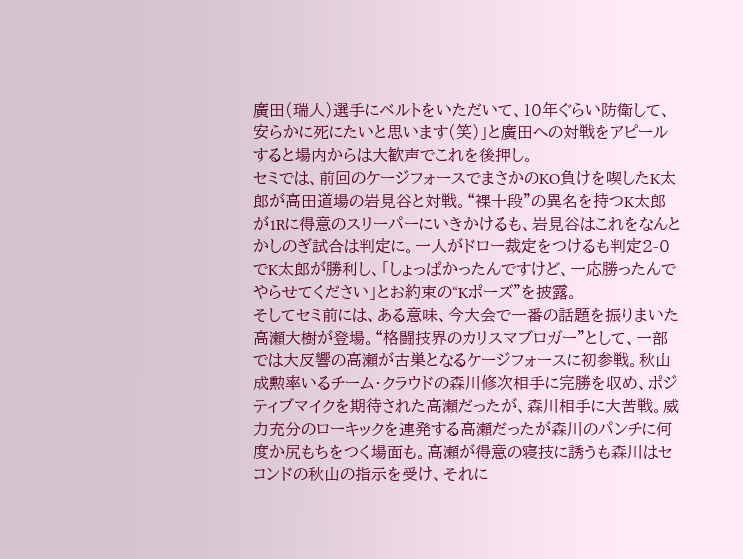廣田(瑞人)選手にベルトをいただいて、10年ぐらい防衛して、安らかに死にたいと思います(笑)」と廣田への対戦をアピールすると場内からは大歓声でこれを後押し。
セミでは、前回のケージフォースでまさかのKO負けを喫したK太郎が高田道場の岩見谷と対戦。“裸十段”の異名を持つK太郎が1Rに得意のスリーパーにいきかけるも、岩見谷はこれをなんとかしのぎ試合は判定に。一人がドロー裁定をつけるも判定2-0でK太郎が勝利し、「しょっぱかったんですけど、一応勝ったんでやらせてください」とお約束の“Kポーズ”を披露。
そしてセミ前には、ある意味、今大会で一番の話題を振りまいた高瀬大樹が登場。“格闘技界のカリスマブロガー”として、一部では大反響の高瀬が古巣となるケージフォースに初参戦。秋山成勲率いるチーム・クラウドの森川修次相手に完勝を収め、ポジティブマイクを期待された高瀬だったが、森川相手に大苦戦。威力充分のローキックを連発する高瀬だったが森川のパンチに何度か尻もちをつく場面も。高瀬が得意の寝技に誘うも森川はセコンドの秋山の指示を受け、それに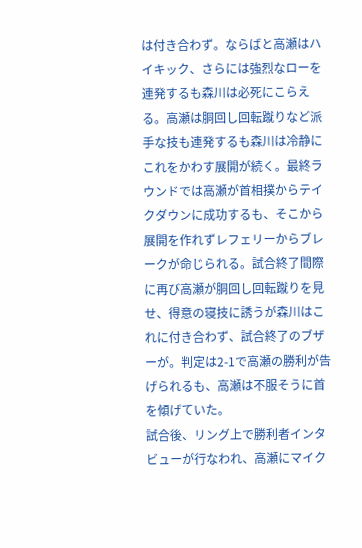は付き合わず。ならばと高瀬はハイキック、さらには強烈なローを連発するも森川は必死にこらえる。高瀬は胴回し回転蹴りなど派手な技も連発するも森川は冷静にこれをかわす展開が続く。最終ラウンドでは高瀬が首相撲からテイクダウンに成功するも、そこから展開を作れずレフェリーからブレークが命じられる。試合終了間際に再び高瀬が胴回し回転蹴りを見せ、得意の寝技に誘うが森川はこれに付き合わず、試合終了のブザーが。判定は2-1で高瀬の勝利が告げられるも、高瀬は不服そうに首を傾げていた。
試合後、リング上で勝利者インタビューが行なわれ、高瀬にマイク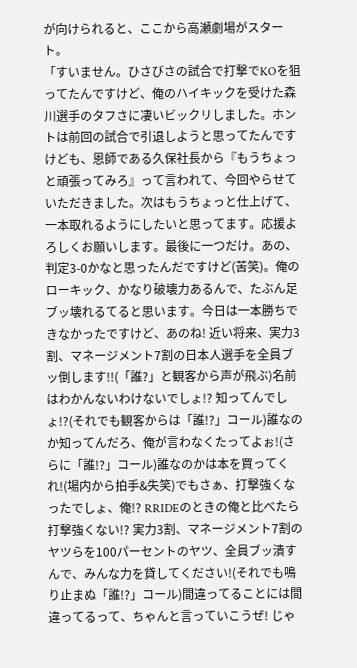が向けられると、ここから高瀬劇場がスタート。
「すいません。ひさびさの試合で打撃でKOを狙ってたんですけど、俺のハイキックを受けた森川選手のタフさに凄いビックリしました。ホントは前回の試合で引退しようと思ってたんですけども、恩師である久保社長から『もうちょっと頑張ってみろ』って言われて、今回やらせていただきました。次はもうちょっと仕上げて、一本取れるようにしたいと思ってます。応援よろしくお願いします。最後に一つだけ。あの、判定3-0かなと思ったんだですけど(苦笑)。俺のローキック、かなり破壊力あるんで、たぶん足ブッ壊れるてると思います。今日は一本勝ちできなかったですけど、あのね! 近い将来、実力3割、マネージメント7割の日本人選手を全員ブッ倒します!!(「誰?」と観客から声が飛ぶ)名前はわかんないわけないでしょ!? 知ってんでしょ!?(それでも観客からは「誰!?」コール)誰なのか知ってんだろ、俺が言わなくたってよぉ!(さらに「誰!?」コール)誰なのかは本を買ってくれ!(場内から拍手&失笑)でもさぁ、打撃強くなったでしょ、俺!? RRIDEのときの俺と比べたら打撃強くない!? 実力3割、マネージメント7割のヤツらを100パーセントのヤツ、全員ブッ潰すんで、みんな力を貸してください!(それでも鳴り止まぬ「誰!?」コール)間違ってることには間違ってるって、ちゃんと言っていこうぜ! じゃ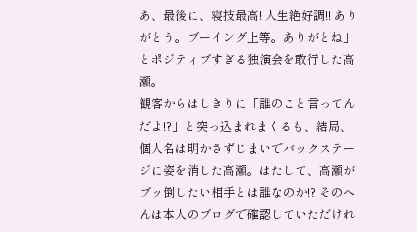あ、最後に、寝技最高! 人生絶好調!! ありがとう。ブーイング上等。ありがとね」とポジティブすぎる独演会を敢行した高瀬。
観客からはしきりに「誰のこと言ってんだよ!?」と突っ込まれまくるも、結局、個人名は明かさずじまいでバックステージに姿を消した高瀬。はたして、高瀬がブッ倒したい相手とは誰なのか!? そのへんは本人のブログで確認していただけれ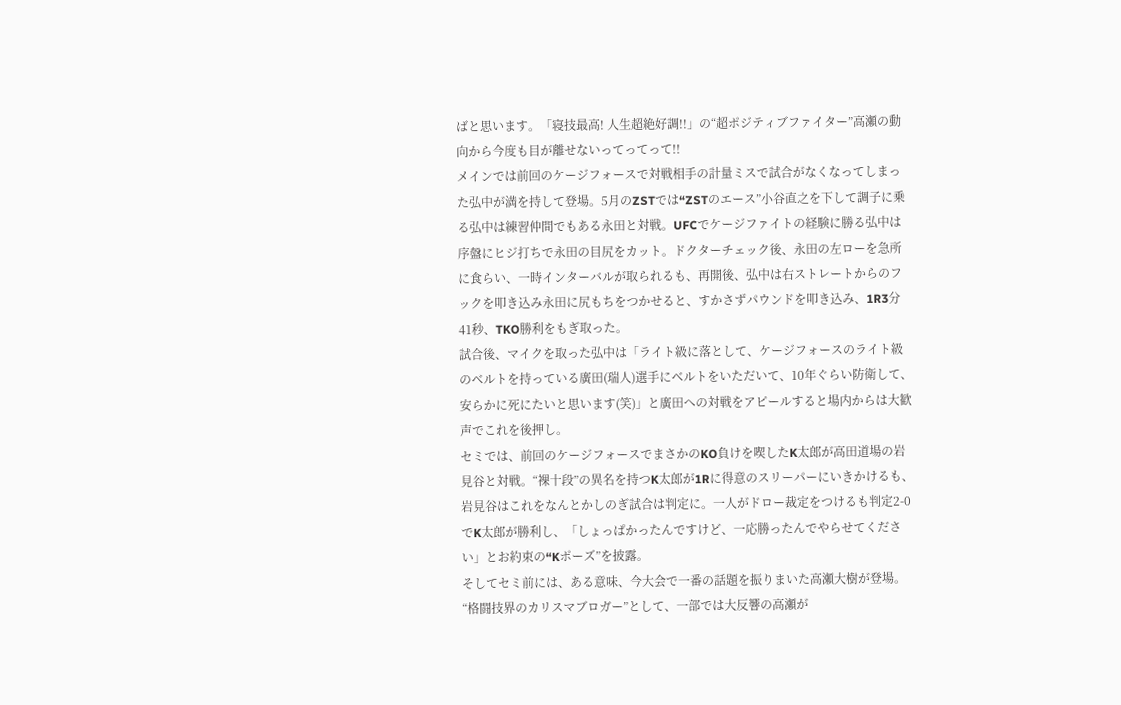ばと思います。「寝技最高! 人生超絶好調!!」の“超ポジティブファイター”高瀬の動向から今度も目が離せないってってって!!
メインでは前回のケージフォースで対戦相手の計量ミスで試合がなくなってしまった弘中が満を持して登場。5月のZSTでは“ZSTのエース”小谷直之を下して調子に乗る弘中は練習仲間でもある永田と対戦。UFCでケージファイトの経験に勝る弘中は序盤にヒジ打ちで永田の目尻をカット。ドクターチェック後、永田の左ローを急所に食らい、一時インターバルが取られるも、再開後、弘中は右ストレートからのフックを叩き込み永田に尻もちをつかせると、すかさずパウンドを叩き込み、1R3分41秒、TKO勝利をもぎ取った。
試合後、マイクを取った弘中は「ライト級に落として、ケージフォースのライト級のベルトを持っている廣田(瑞人)選手にベルトをいただいて、10年ぐらい防衛して、安らかに死にたいと思います(笑)」と廣田への対戦をアピールすると場内からは大歓声でこれを後押し。
セミでは、前回のケージフォースでまさかのKO負けを喫したK太郎が高田道場の岩見谷と対戦。“裸十段”の異名を持つK太郎が1Rに得意のスリーパーにいきかけるも、岩見谷はこれをなんとかしのぎ試合は判定に。一人がドロー裁定をつけるも判定2-0でK太郎が勝利し、「しょっぱかったんですけど、一応勝ったんでやらせてください」とお約束の“Kポーズ”を披露。
そしてセミ前には、ある意味、今大会で一番の話題を振りまいた高瀬大樹が登場。“格闘技界のカリスマブロガー”として、一部では大反響の高瀬が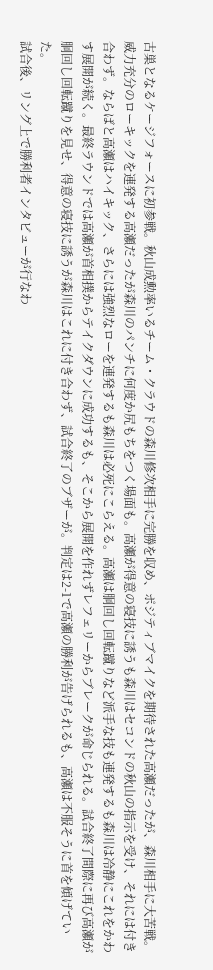古巣となるケージフォースに初参戦。秋山成勲率いるチーム・クラウドの森川修次相手に完勝を収め、ポジティブマイクを期待された高瀬だったが、森川相手に大苦戦。威力充分のローキックを連発する高瀬だったが森川のパンチに何度か尻もちをつく場面も。高瀬が得意の寝技に誘うも森川はセコンドの秋山の指示を受け、それには付き合わず。ならばと高瀬はハイキック、さらには強烈なローを連発するも森川は必死にこらえる。高瀬は胴回し回転蹴りなど派手な技も連発するも森川は冷静にこれをかわす展開が続く。最終ラウンドでは高瀬が首相撲からテイクダウンに成功するも、そこから展開を作れずレフェリーからブレークが命じられる。試合終了間際に再び高瀬が胴回し回転蹴りを見せ、得意の寝技に誘うが森川はこれに付き合わず、試合終了のブザーが。判定は2-1で高瀬の勝利が告げられるも、高瀬は不服そうに首を傾げていた。
試合後、リング上で勝利者インタビューが行なわ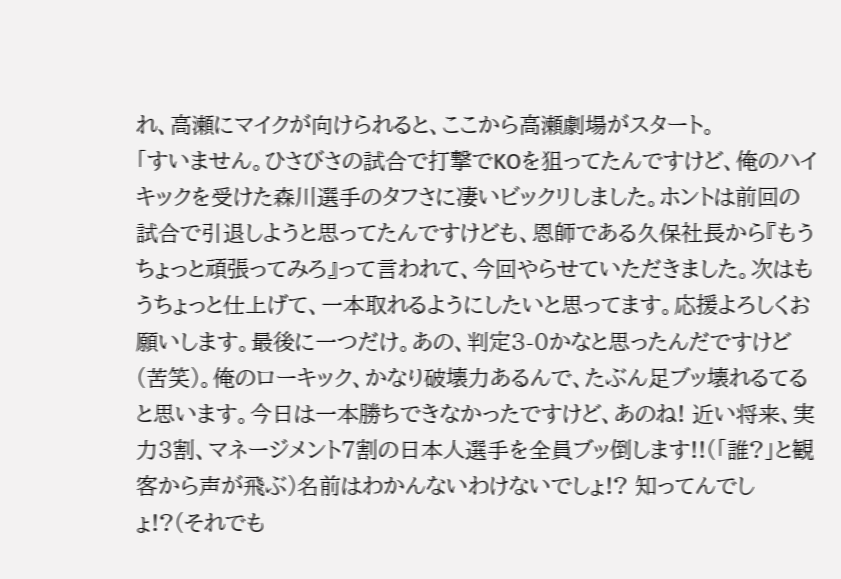れ、高瀬にマイクが向けられると、ここから高瀬劇場がスタート。
「すいません。ひさびさの試合で打撃でKOを狙ってたんですけど、俺のハイキックを受けた森川選手のタフさに凄いビックリしました。ホントは前回の試合で引退しようと思ってたんですけども、恩師である久保社長から『もうちょっと頑張ってみろ』って言われて、今回やらせていただきました。次はもうちょっと仕上げて、一本取れるようにしたいと思ってます。応援よろしくお願いします。最後に一つだけ。あの、判定3-0かなと思ったんだですけど(苦笑)。俺のローキック、かなり破壊力あるんで、たぶん足ブッ壊れるてると思います。今日は一本勝ちできなかったですけど、あのね! 近い将来、実力3割、マネージメント7割の日本人選手を全員ブッ倒します!!(「誰?」と観客から声が飛ぶ)名前はわかんないわけないでしょ!? 知ってんでしょ!?(それでも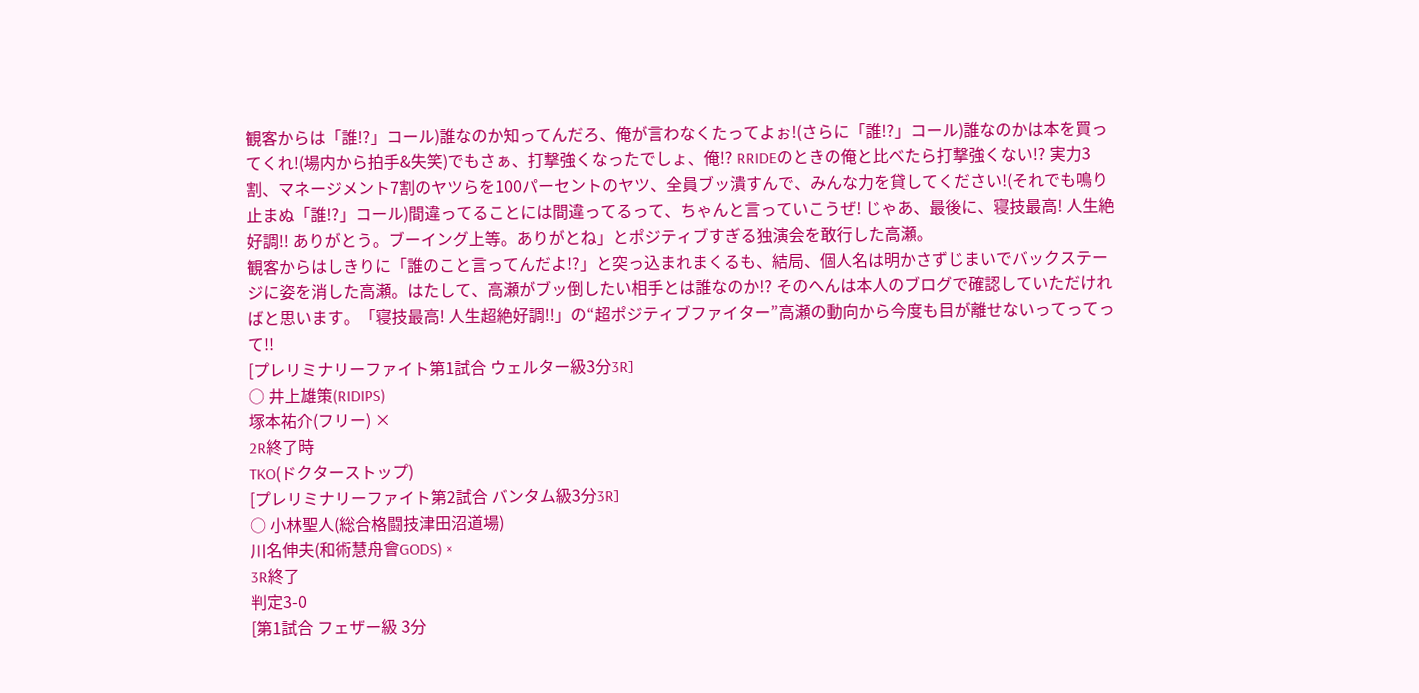観客からは「誰!?」コール)誰なのか知ってんだろ、俺が言わなくたってよぉ!(さらに「誰!?」コール)誰なのかは本を買ってくれ!(場内から拍手&失笑)でもさぁ、打撃強くなったでしょ、俺!? RRIDEのときの俺と比べたら打撃強くない!? 実力3割、マネージメント7割のヤツらを100パーセントのヤツ、全員ブッ潰すんで、みんな力を貸してください!(それでも鳴り止まぬ「誰!?」コール)間違ってることには間違ってるって、ちゃんと言っていこうぜ! じゃあ、最後に、寝技最高! 人生絶好調!! ありがとう。ブーイング上等。ありがとね」とポジティブすぎる独演会を敢行した高瀬。
観客からはしきりに「誰のこと言ってんだよ!?」と突っ込まれまくるも、結局、個人名は明かさずじまいでバックステージに姿を消した高瀬。はたして、高瀬がブッ倒したい相手とは誰なのか!? そのへんは本人のブログで確認していただければと思います。「寝技最高! 人生超絶好調!!」の“超ポジティブファイター”高瀬の動向から今度も目が離せないってってって!!
[プレリミナリーファイト第1試合 ウェルター級3分3R]
○ 井上雄策(RIDIPS)
塚本祐介(フリー) ×
2R終了時
TKO(ドクターストップ)
[プレリミナリーファイト第2試合 バンタム級3分3R]
○ 小林聖人(総合格闘技津田沼道場)
川名伸夫(和術慧舟會GODS) ×
3R終了
判定3-0
[第1試合 フェザー級 3分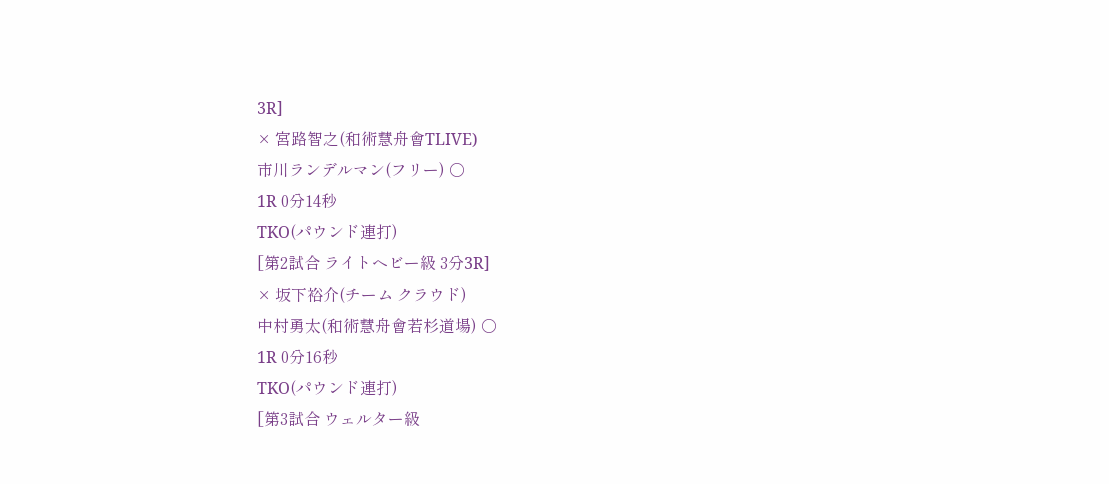3R]
× 宮路智之(和術慧舟會TLIVE)
市川ランデルマン(フリー) ○
1R 0分14秒
TKO(パウンド連打)
[第2試合 ライトヘビー級 3分3R]
× 坂下裕介(チーム クラウド)
中村勇太(和術慧舟會若杉道場) ○
1R 0分16秒
TKO(パウンド連打)
[第3試合 ウェルター級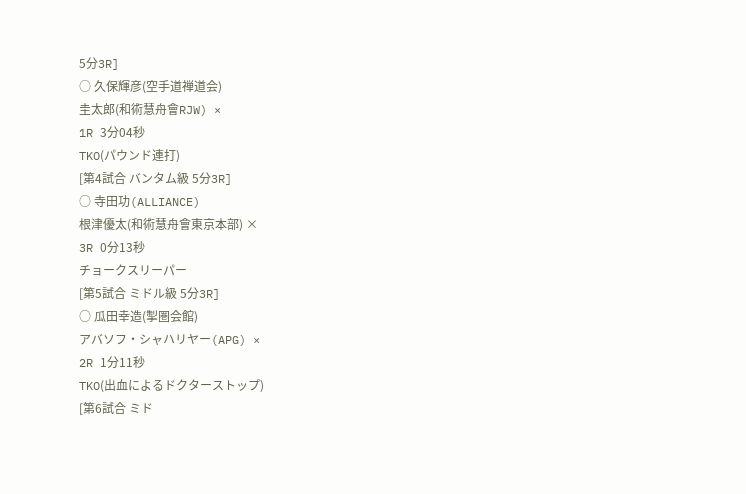5分3R]
○ 久保輝彦(空手道禅道会)
圭太郎(和術慧舟會RJW) ×
1R 3分04秒
TKO(パウンド連打)
[第4試合 バンタム級 5分3R]
○ 寺田功(ALLIANCE)
根津優太(和術慧舟會東京本部) ×
3R 0分13秒
チョークスリーパー
[第5試合 ミドル級 5分3R]
○ 瓜田幸造(掣圏会館)
アバソフ・シャハリヤー(APG) ×
2R 1分11秒
TKO(出血によるドクターストップ)
[第6試合 ミド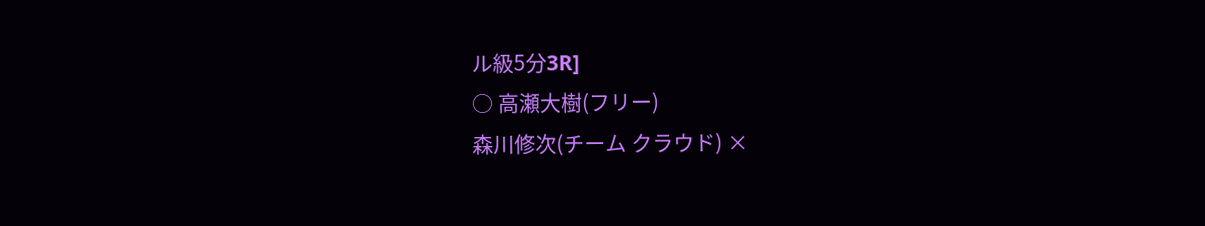ル級5分3R]
○ 高瀬大樹(フリー)
森川修次(チーム クラウド) ×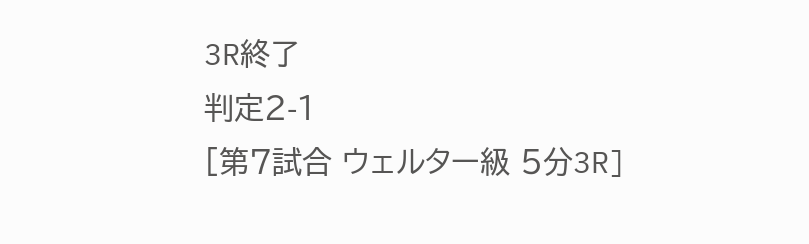3R終了
判定2-1
[第7試合 ウェルター級 5分3R]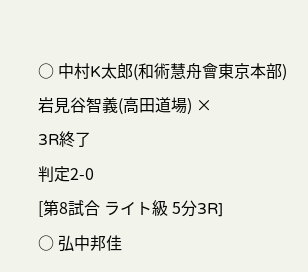○ 中村K太郎(和術慧舟會東京本部)
岩見谷智義(高田道場) ×
3R終了
判定2-0
[第8試合 ライト級 5分3R]
○ 弘中邦佳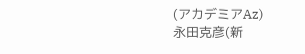(アカデミアAz)
永田克彦(新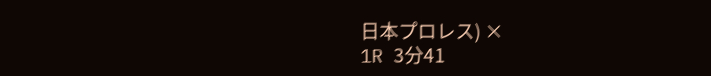日本プロレス) ×
1R 3分41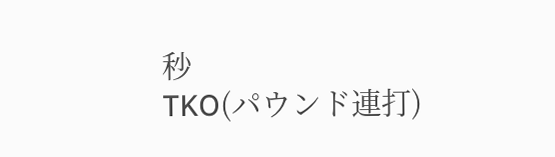秒
TKO(パウンド連打)